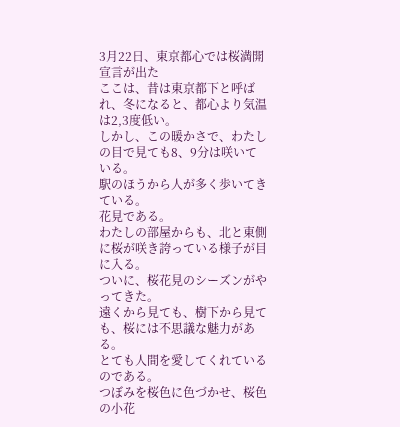3月22日、東京都心では桜満開宣言が出た
ここは、昔は東京都下と呼ばれ、冬になると、都心より気温は2,3度低い。
しかし、この暖かさで、わたしの目で見ても8、9分は咲いている。
駅のほうから人が多く歩いてきている。
花見である。
わたしの部屋からも、北と東側に桜が咲き誇っている様子が目に入る。
ついに、桜花見のシーズンがやってきた。
遠くから見ても、樹下から見ても、桜には不思議な魅力がある。
とても人間を愛してくれているのである。
つぼみを桜色に色づかせ、桜色の小花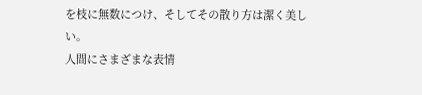を枝に無数につけ、そしてその散り方は潔く美しい。
人間にさまざまな表情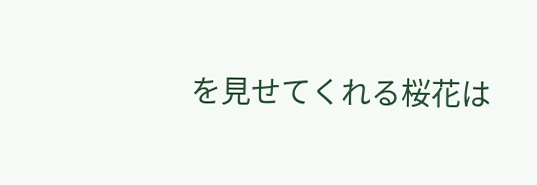を見せてくれる桜花は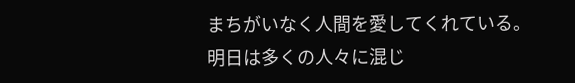まちがいなく人間を愛してくれている。
明日は多くの人々に混じ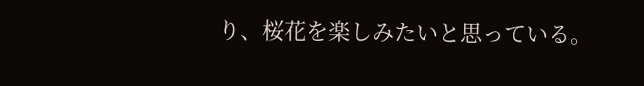り、桜花を楽しみたいと思っている。